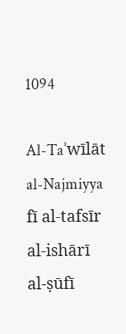1094

Al-Taʾwīlāt al-Najmiyya fī al-tafsīr al-ishārī al-ṣūfī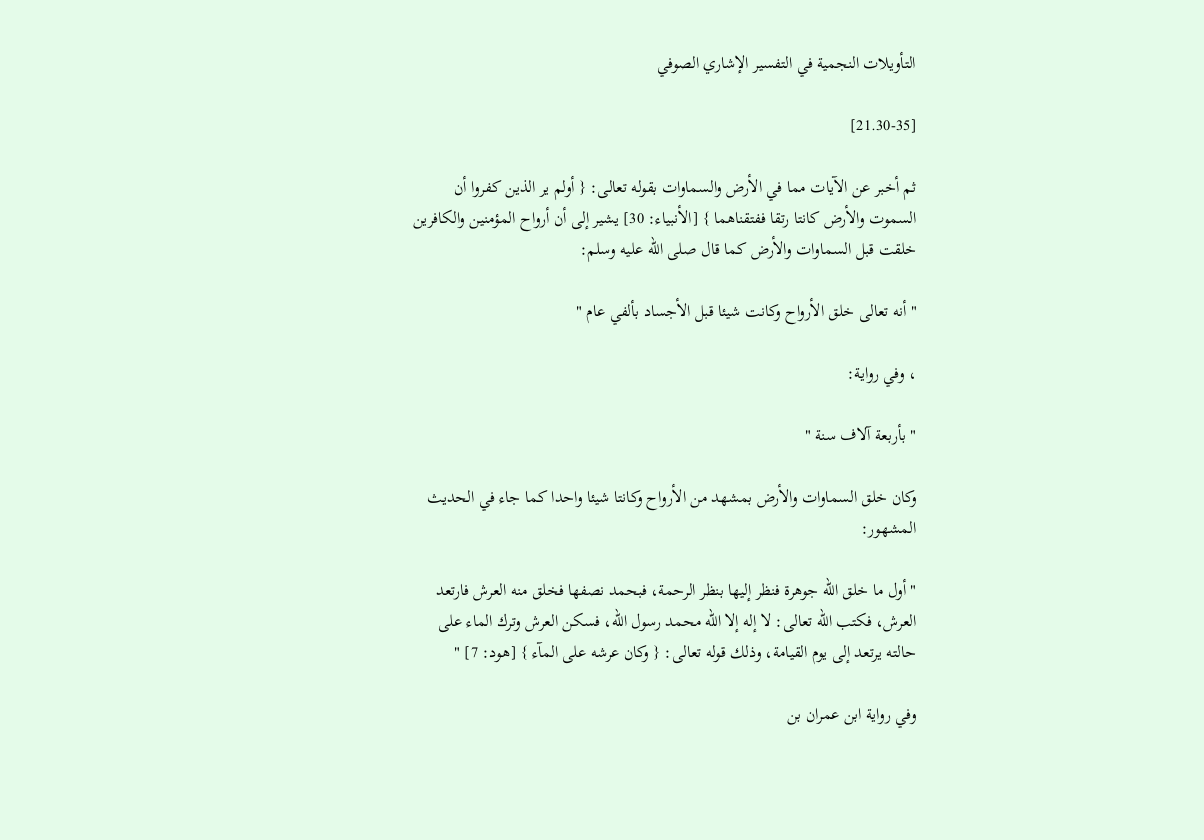التأويلات النجمية في التفسير الإشاري الصوفي

[21.30-35]

ثم أخبر عن الآيات مما في الأرض والسماوات بقوله تعالى: { أولم ير الذين كفروا أن السموت والأرض كانتا رتقا ففتقناهما } [الأنبياء: 30] يشير إلى أن أرواح المؤمنين والكافرين خلقت قبل السماوات والأرض كما قال صلى الله عليه وسلم:

" أنه تعالى خلق الأرواح وكانت شيئا قبل الأجساد بألفي عام "

، وفي رواية:

" بأربعة آلاف سنة "

وكان خلق السماوات والأرض بمشهد من الأرواح وكانتا شيئا واحدا كما جاء في الحديث المشهور:

" أول ما خلق الله جوهرة فنظر إليها بنظر الرحمة، فبحمد نصفها فخلق منه العرش فارتعد العرش، فكتب الله تعالى: لا إله إلا الله محمد رسول الله، فسكن العرش وترك الماء على حالته يرتعد إلى يوم القيامة، وذلك قوله تعالى: { وكان عرشه على المآء } [هود: 7] "

وفي رواية ابن عمران بن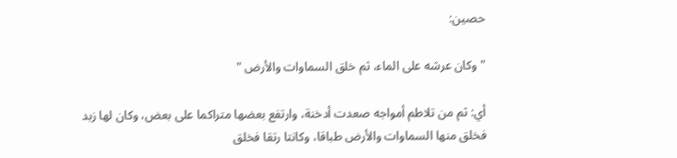حصين:

" وكان عرشه على الماء، ثم خلق السماوات والأرض "

أي: ثم من تلاطم أمواجه صعدت أدخنة، وارتفع بعضها متراكما على بعض، وكان لها زبد فخلق منها السماوات والأرض طباقا، وكانتا رتقا فخلق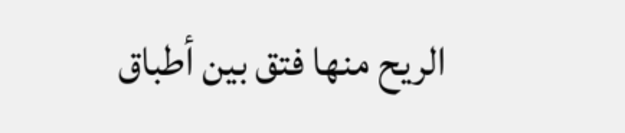الريح منها فتق بين أطباق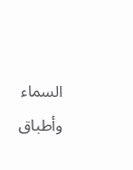السماء وأطباق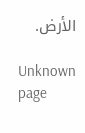الأرض.

Unknown page